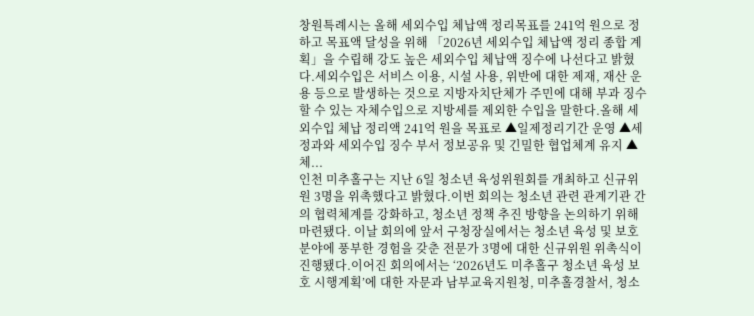창원특례시는 올해 세외수입 체납액 정리목표를 241억 원으로 정하고 목표액 달성을 위해 「2026년 세외수입 체납액 정리 종합 계획」을 수립해 강도 높은 세외수입 체납액 징수에 나선다고 밝혔다.세외수입은 서비스 이용, 시설 사용, 위반에 대한 제재, 재산 운용 등으로 발생하는 것으로 지방자치단체가 주민에 대해 부과 징수할 수 있는 자체수입으로 지방세를 제외한 수입을 말한다.올해 세외수입 체납 정리액 241억 원을 목표로 ▲일제정리기간 운영 ▲세정과와 세외수입 징수 부서 정보공유 및 긴밀한 협업체계 유지 ▲체...
인천 미추홀구는 지난 6일 청소년 육성위원회를 개최하고 신규위원 3명을 위촉했다고 밝혔다.이번 회의는 청소년 관련 관계기관 간의 협력체계를 강화하고, 청소년 정책 추진 방향을 논의하기 위해 마련됐다. 이날 회의에 앞서 구청장실에서는 청소년 육성 및 보호 분야에 풍부한 경험을 갖춘 전문가 3명에 대한 신규위원 위촉식이 진행됐다.이어진 회의에서는 ‘2026년도 미추홀구 청소년 육성 보호 시행계획’에 대한 자문과 남부교육지원청, 미추홀경찰서, 청소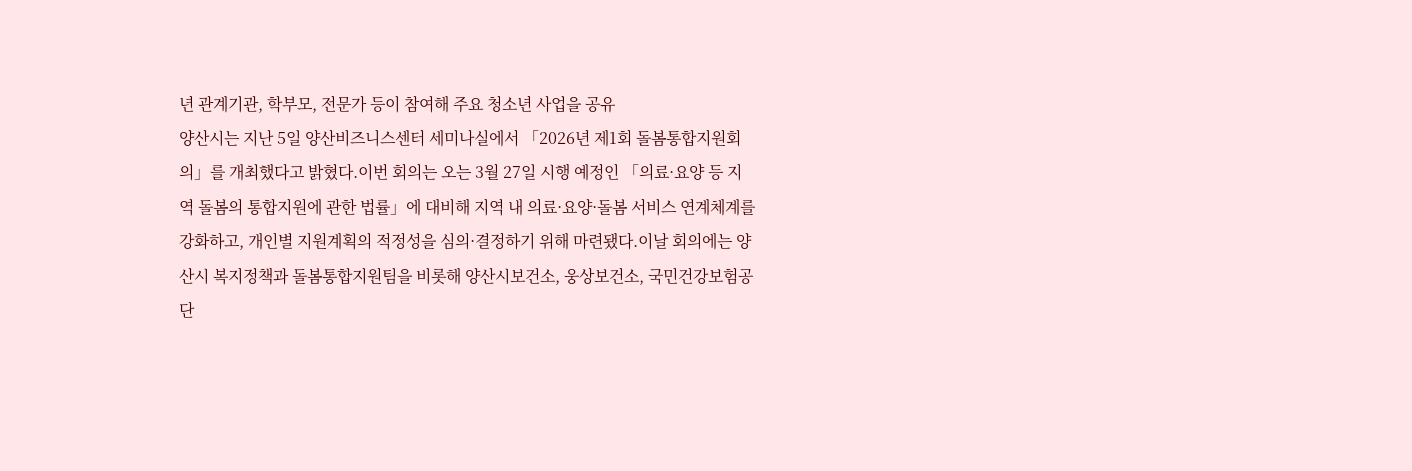년 관계기관, 학부모, 전문가 등이 참여해 주요 청소년 사업을 공유
양산시는 지난 5일 양산비즈니스센터 세미나실에서 「2026년 제1회 돌봄통합지원회의」를 개최했다고 밝혔다.이번 회의는 오는 3월 27일 시행 예정인 「의료·요양 등 지역 돌봄의 통합지원에 관한 법률」에 대비해 지역 내 의료·요양·돌봄 서비스 연계체계를 강화하고, 개인별 지원계획의 적정성을 심의·결정하기 위해 마련됐다.이날 회의에는 양산시 복지정책과 돌봄통합지원팀을 비롯해 양산시보건소, 웅상보건소, 국민건강보험공단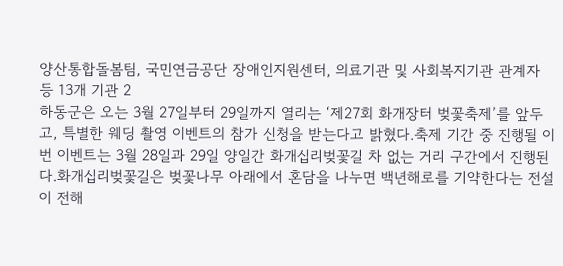양산통합돌봄팀, 국민연금공단 장애인지원센터, 의료기관 및 사회복지기관 관계자 등 13개 기관 2
하동군은 오는 3월 27일부터 29일까지 열리는 ‘제27회 화개장터 벚꽃축제’를 앞두고, 특별한 웨딩 촬영 이벤트의 참가 신청을 받는다고 밝혔다.축제 기간 중 진행될 이번 이벤트는 3월 28일과 29일 양일간 화개십리벚꽃길 차 없는 거리 구간에서 진행된다.화개십리벚꽃길은 벚꽃나무 아래에서 혼담을 나누면 백년해로를 기약한다는 전설이 전해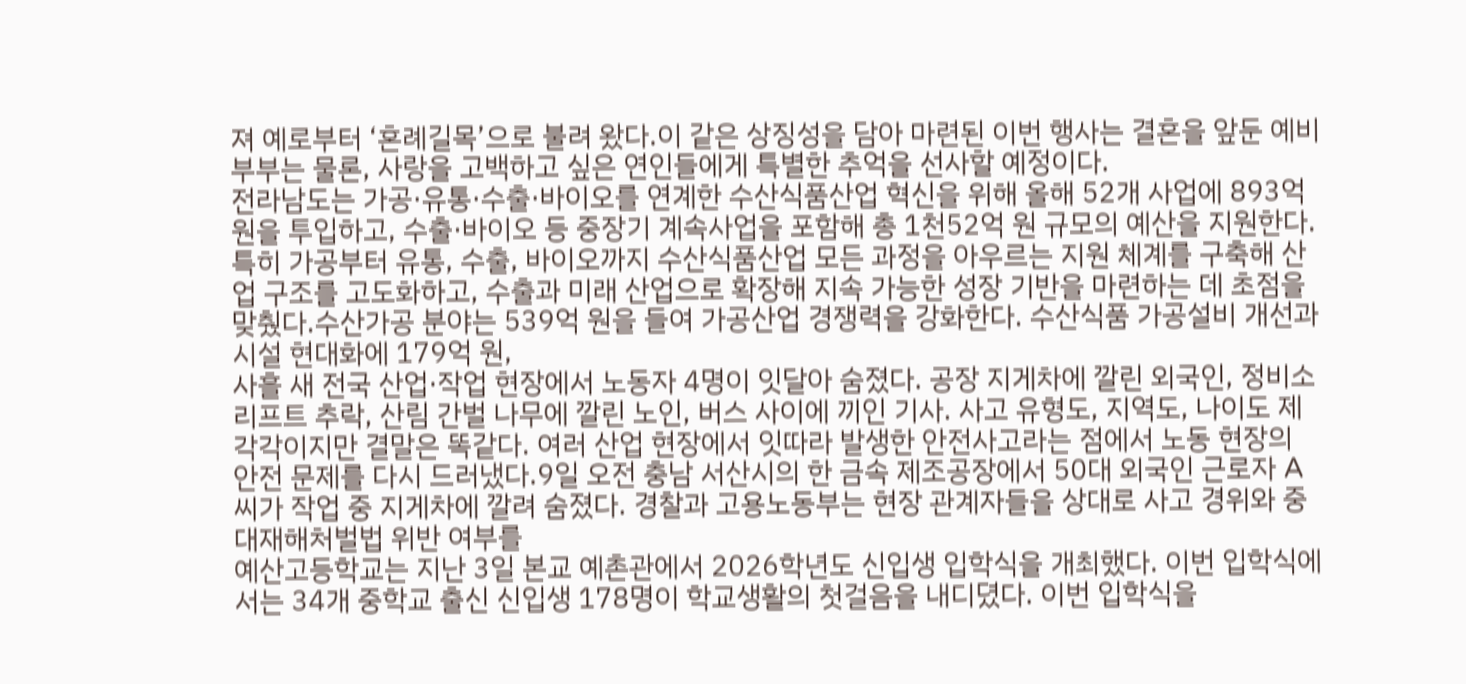져 예로부터 ‘혼례길목’으로 불려 왔다.이 같은 상징성을 담아 마련된 이번 행사는 결혼을 앞둔 예비부부는 물론, 사랑을 고백하고 싶은 연인들에게 특별한 추억을 선사할 예정이다.
전라남도는 가공·유통·수출·바이오를 연계한 수산식품산업 혁신을 위해 올해 52개 사업에 893억 원을 투입하고, 수출·바이오 등 중장기 계속사업을 포함해 총 1천52억 원 규모의 예산을 지원한다.특히 가공부터 유통, 수출, 바이오까지 수산식품산업 모든 과정을 아우르는 지원 체계를 구축해 산업 구조를 고도화하고, 수출과 미래 산업으로 확장해 지속 가능한 성장 기반을 마련하는 데 초점을 맞췄다.수산가공 분야는 539억 원을 들여 가공산업 경쟁력을 강화한다. 수산식품 가공설비 개선과 시설 현대화에 179억 원,
사흘 새 전국 산업·작업 현장에서 노동자 4명이 잇달아 숨졌다. 공장 지게차에 깔린 외국인, 정비소 리프트 추락, 산림 간벌 나무에 깔린 노인, 버스 사이에 끼인 기사. 사고 유형도, 지역도, 나이도 제각각이지만 결말은 똑같다. 여러 산업 현장에서 잇따라 발생한 안전사고라는 점에서 노동 현장의 안전 문제를 다시 드러냈다.9일 오전 충남 서산시의 한 금속 제조공장에서 50대 외국인 근로자 A씨가 작업 중 지게차에 깔려 숨졌다. 경찰과 고용노동부는 현장 관계자들을 상대로 사고 경위와 중대재해처벌법 위반 여부를
예산고등학교는 지난 3일 본교 예촌관에서 2026학년도 신입생 입학식을 개최했다. 이번 입학식에서는 34개 중학교 출신 신입생 178명이 학교생활의 첫걸음을 내디뎠다. 이번 입학식을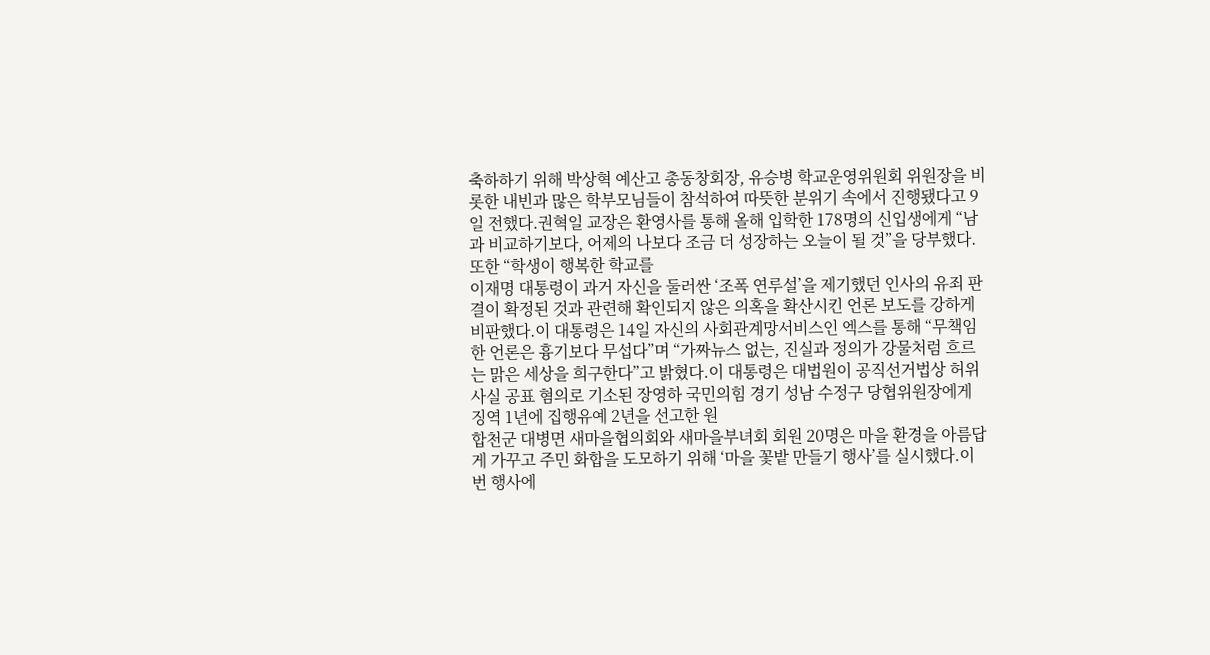축하하기 위해 박상혁 예산고 총동창회장, 유승병 학교운영위원회 위원장을 비롯한 내빈과 많은 학부모님들이 참석하여 따뜻한 분위기 속에서 진행됐다고 9일 전했다.권혁일 교장은 환영사를 통해 올해 입학한 178명의 신입생에게 “남과 비교하기보다, 어제의 나보다 조금 더 성장하는 오늘이 될 것”을 당부했다. 또한 “학생이 행복한 학교를
이재명 대통령이 과거 자신을 둘러싼 ‘조폭 연루설’을 제기했던 인사의 유죄 판결이 확정된 것과 관련해 확인되지 않은 의혹을 확산시킨 언론 보도를 강하게 비판했다.이 대통령은 14일 자신의 사회관계망서비스인 엑스를 통해 “무책임한 언론은 흉기보다 무섭다”며 “가짜뉴스 없는, 진실과 정의가 강물처럼 흐르는 맑은 세상을 희구한다”고 밝혔다.이 대통령은 대법원이 공직선거법상 허위사실 공표 혐의로 기소된 장영하 국민의힘 경기 성남 수정구 당협위원장에게 징역 1년에 집행유예 2년을 선고한 원
합천군 대병면 새마을협의회와 새마을부녀회 회원 20명은 마을 환경을 아름답게 가꾸고 주민 화합을 도모하기 위해 ‘마을 꽃밭 만들기 행사’를 실시했다.이번 행사에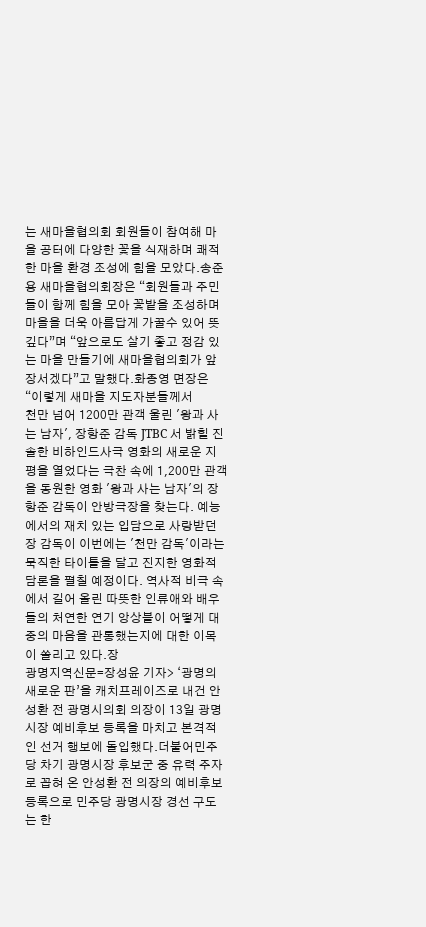는 새마을협의회 회원들이 참여해 마을 공터에 다양한 꽃을 식재하며 쾌적한 마을 환경 조성에 힘을 모았다.송준용 새마을협의회장은 “회원들과 주민들이 함께 힘을 모아 꽃밭을 조성하며 마을을 더욱 아름답게 가꿀수 있어 뜻깊다”며 “앞으로도 살기 좋고 정감 있는 마을 만들기에 새마을협의회가 앞장서겠다”고 말했다.화종영 면장은 “이렇게 새마을 지도자분들께서
천만 넘어 1200만 관객 울린 '왕과 사는 남자', 장항준 감독 JTBC 서 밝힐 진솔한 비하인드사극 영화의 새로운 지평을 열었다는 극찬 속에 1,200만 관객을 동원한 영화 '왕과 사는 남자'의 장항준 감독이 안방극장을 찾는다. 예능에서의 재치 있는 입담으로 사랑받던 장 감독이 이번에는 '천만 감독'이라는 묵직한 타이틀을 달고 진지한 영화적 담론을 펼칠 예정이다. 역사적 비극 속에서 길어 올린 따뜻한 인류애와 배우들의 처연한 연기 앙상블이 어떻게 대중의 마음을 관통했는지에 대한 이목이 쏠리고 있다.장
광명지역신문=장성윤 기자> ‘광명의 새로운 판’을 캐치프레이즈로 내건 안성환 전 광명시의회 의장이 13일 광명시장 예비후보 등록을 마치고 본격적인 선거 행보에 돌입했다.더불어민주당 차기 광명시장 후보군 중 유력 주자로 꼽혀 온 안성환 전 의장의 예비후보 등록으로 민주당 광명시장 경선 구도는 한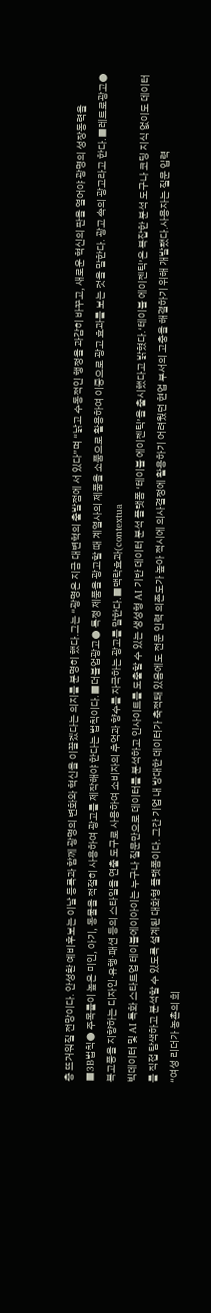층 뜨거워질 전망이다. 안성환 예비후보는 이날 등록과 함께 광명의 변화와 혁신을 이끌겠다는 의지를 분명히 했다.그는 “광명은 지금 대변혁의 출발점에 서 있다”며 “낡고 수동적인 행정을 과감히 바꾸고, 새로운 혁신의 판을 열어야 광명의 성장동력을
■3B법칙● 주목률이 높은 미인, 아기, 동물을 적절히 사용하여 광고를 제작해야 한다는 법칙이다.■더블업광고● 특정 제품을 광고할 때 계열사의 제품을 소품으로 활용하여 이중으로 광고 효과를 보는 것을 말한다. 광고 속의 광고라고 한다.■레트로광고● 복고풍을 지향하는 디자인·유행·패션 등의 스타일을 연출 도구로 사용하여 소비자의 추억과 향수를 자극하는 광고를 말한다.■맥락효과(contextua
빅데이터 및 AI 특화 스타트업 테이블에이아이는 누구나 질문만으로 데이터를 분석하고 인사이트를 도출할 수 있는 생성형 AI 기반 데이터 분석 플랫폼 ‘테이블 에이젠틱’을 출시했다고 밝혔다.‘테이블 에이젠틱’은 복잡한 분석 도구나 코딩 지식 없이도 데이터를 직접 탐색하고 분석할 수 있도록 설계된 대화형 플랫폼이다. 그간 기업 내 방대한 데이터가 축적돼 있음에도 전문 인력 의존도가 높아 적시에 의사결정에 활용하기 어려웠던 현업 부서의 고충을 해결하기 위해 개발됐다.사용자는 질문 입력
“여성 리더가 농촌의 희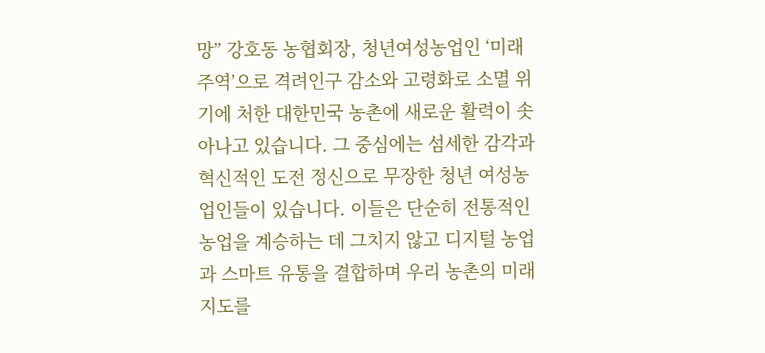망” 강호동 농협회장, 청년여성농업인 ‘미래 주역’으로 격려인구 감소와 고령화로 소멸 위기에 처한 대한민국 농촌에 새로운 활력이 솟아나고 있습니다. 그 중심에는 섬세한 감각과 혁신적인 도전 정신으로 무장한 청년 여성농업인들이 있습니다. 이들은 단순히 전통적인 농업을 계승하는 데 그치지 않고 디지털 농업과 스마트 유통을 결합하며 우리 농촌의 미래 지도를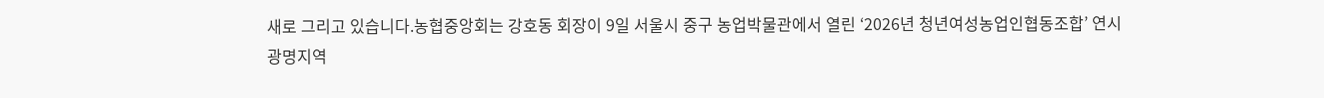새로 그리고 있습니다.농협중앙회는 강호동 회장이 9일 서울시 중구 농업박물관에서 열린 ‘2026년 청년여성농업인협동조합’ 연시
광명지역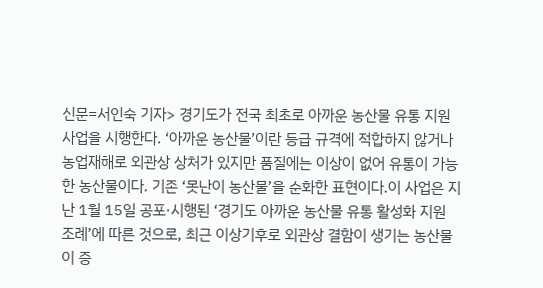신문=서인숙 기자> 경기도가 전국 최초로 아까운 농산물 유통 지원 사업을 시행한다. ‘아까운 농산물’이란 등급 규격에 적합하지 않거나 농업재해로 외관상 상처가 있지만 품질에는 이상이 없어 유통이 가능한 농산물이다. 기존 ‘못난이 농산물’을 순화한 표현이다.이 사업은 지난 1월 15일 공포·시행된 ‘경기도 아까운 농산물 유통 활성화 지원 조례’에 따른 것으로, 최근 이상기후로 외관상 결함이 생기는 농산물이 증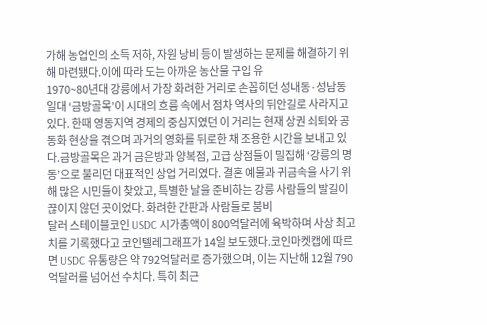가해 농업인의 소득 저하, 자원 낭비 등이 발생하는 문제를 해결하기 위해 마련됐다.이에 따라 도는 아까운 농산물 구입 유
1970~80년대 강릉에서 가장 화려한 거리로 손꼽히던 성내동·성남동 일대 ‘금방골목’이 시대의 흐름 속에서 점차 역사의 뒤안길로 사라지고 있다. 한때 영동지역 경제의 중심지였던 이 거리는 현재 상권 쇠퇴와 공동화 현상을 겪으며 과거의 영화를 뒤로한 채 조용한 시간을 보내고 있다.금방골목은 과거 금은방과 양복점, 고급 상점들이 밀집해 ‘강릉의 명동’으로 불리던 대표적인 상업 거리였다. 결혼 예물과 귀금속을 사기 위해 많은 시민들이 찾았고, 특별한 날을 준비하는 강릉 사람들의 발길이 끊이지 않던 곳이었다. 화려한 간판과 사람들로 붐비
달러 스테이블코인 USDC 시가총액이 800억달러에 육박하며 사상 최고치를 기록했다고 코인텔레그래프가 14일 보도했다.코인마켓캡에 따르면 USDC 유통량은 약 792억달러로 증가했으며, 이는 지난해 12월 790억달러를 넘어선 수치다. 특히 최근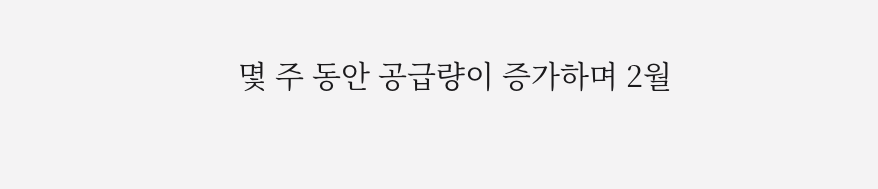몇 주 동안 공급량이 증가하며 2월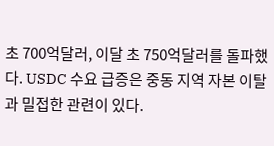초 700억달러, 이달 초 750억달러를 돌파했다. USDC 수요 급증은 중동 지역 자본 이탈과 밀접한 관련이 있다.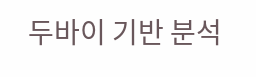두바이 기반 분석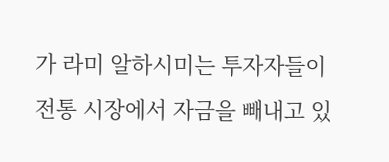가 라미 알하시미는 투자자들이 전통 시장에서 자금을 빼내고 있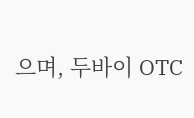으며, 두바이 OTC